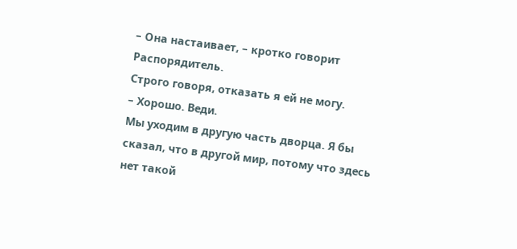– Она настаивает, – кротко говорит Распорядитель.
Строго говоря, отказать я ей не могу.
– Хорошо. Веди.
Мы уходим в другую часть дворца. Я бы сказал, что в другой мир, потому что здесь нет такой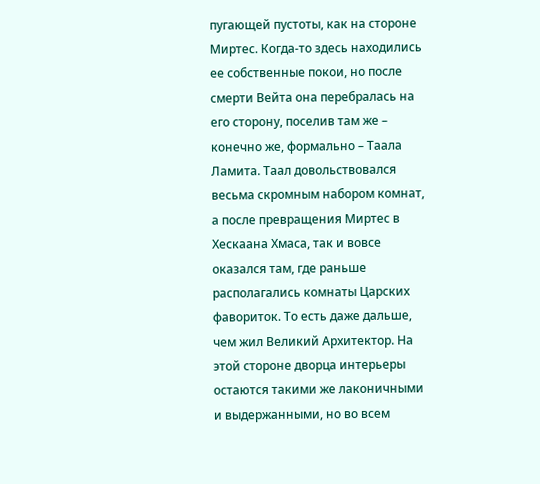пугающей пустоты, как на стороне Миртес. Когда-то здесь находились ее собственные покои, но после смерти Вейта она перебралась на его сторону, поселив там же – конечно же, формально – Таала Ламита. Таал довольствовался весьма скромным набором комнат, а после превращения Миртес в Хескаана Хмаса, так и вовсе оказался там, где раньше располагались комнаты Царских фавориток. То есть даже дальше, чем жил Великий Архитектор. На этой стороне дворца интерьеры остаются такими же лаконичными и выдержанными, но во всем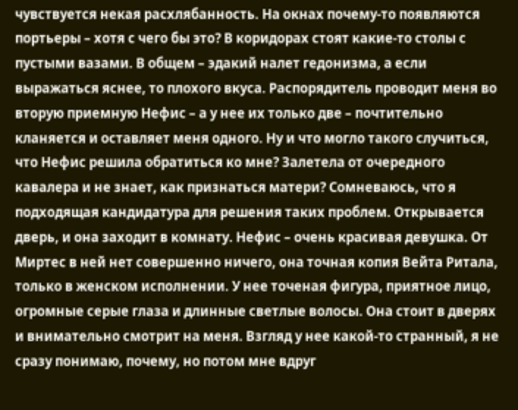чувствуется некая расхлябанность. На окнах почему-то появляются портьеры – хотя с чего бы это? В коридорах стоят какие-то столы с пустыми вазами. В общем – эдакий налет гедонизма, а если выражаться яснее, то плохого вкуса. Распорядитель проводит меня во вторую приемную Нефис – а у нее их только две – почтительно кланяется и оставляет меня одного. Ну и что могло такого случиться, что Нефис решила обратиться ко мне? Залетела от очередного кавалера и не знает, как признаться матери? Сомневаюсь, что я подходящая кандидатура для решения таких проблем. Открывается дверь, и она заходит в комнату. Нефис – очень красивая девушка. От Миртес в ней нет совершенно ничего, она точная копия Вейта Ритала, только в женском исполнении. У нее точеная фигура, приятное лицо, огромные серые глаза и длинные светлые волосы. Она стоит в дверях и внимательно смотрит на меня. Взгляд у нее какой-то странный, я не сразу понимаю, почему, но потом мне вдруг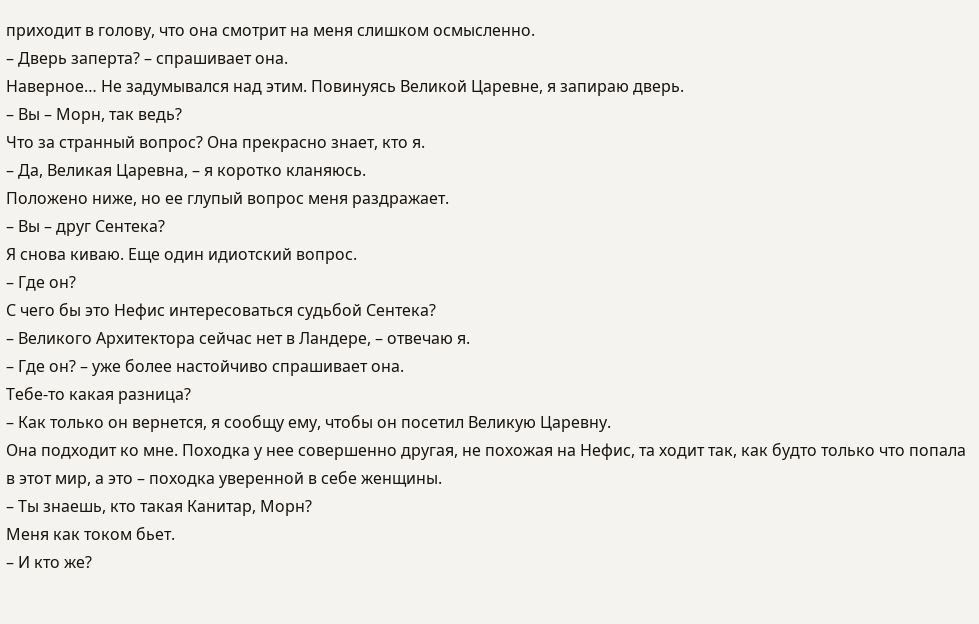приходит в голову, что она смотрит на меня слишком осмысленно.
– Дверь заперта? – спрашивает она.
Наверное… Не задумывался над этим. Повинуясь Великой Царевне, я запираю дверь.
– Вы – Морн, так ведь?
Что за странный вопрос? Она прекрасно знает, кто я.
– Да, Великая Царевна, – я коротко кланяюсь.
Положено ниже, но ее глупый вопрос меня раздражает.
– Вы – друг Сентека?
Я снова киваю. Еще один идиотский вопрос.
– Где он?
С чего бы это Нефис интересоваться судьбой Сентека?
– Великого Архитектора сейчас нет в Ландере, – отвечаю я.
– Где он? – уже более настойчиво спрашивает она.
Тебе-то какая разница?
– Как только он вернется, я сообщу ему, чтобы он посетил Великую Царевну.
Она подходит ко мне. Походка у нее совершенно другая, не похожая на Нефис, та ходит так, как будто только что попала в этот мир, а это – походка уверенной в себе женщины.
– Ты знаешь, кто такая Канитар, Морн?
Меня как током бьет.
– И кто же?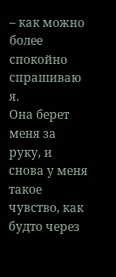– как можно более спокойно спрашиваю я.
Она берет меня за руку, и снова у меня такое чувство, как будто через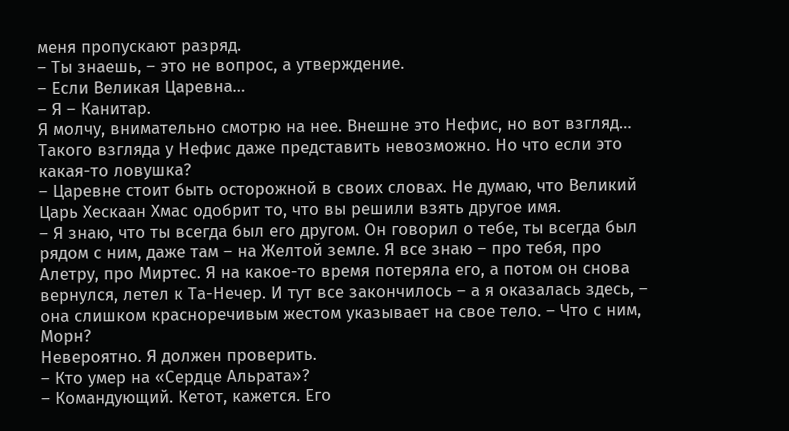меня пропускают разряд.
– Ты знаешь, – это не вопрос, а утверждение.
– Если Великая Царевна…
– Я – Канитар.
Я молчу, внимательно смотрю на нее. Внешне это Нефис, но вот взгляд… Такого взгляда у Нефис даже представить невозможно. Но что если это какая-то ловушка?
– Царевне стоит быть осторожной в своих словах. Не думаю, что Великий Царь Хескаан Хмас одобрит то, что вы решили взять другое имя.
– Я знаю, что ты всегда был его другом. Он говорил о тебе, ты всегда был рядом с ним, даже там – на Желтой земле. Я все знаю – про тебя, про Алетру, про Миртес. Я на какое-то время потеряла его, а потом он снова вернулся, летел к Та-Нечер. И тут все закончилось – а я оказалась здесь, – она слишком красноречивым жестом указывает на свое тело. – Что с ним, Морн?
Невероятно. Я должен проверить.
– Кто умер на «Сердце Альрата»?
– Командующий. Кетот, кажется. Его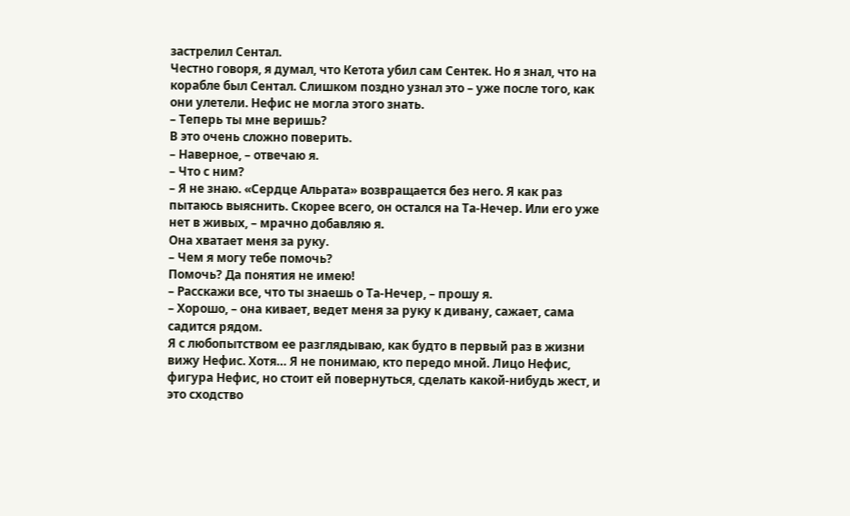застрелил Сентал.
Честно говоря, я думал, что Кетота убил сам Сентек. Но я знал, что на корабле был Сентал. Слишком поздно узнал это – уже после того, как они улетели. Нефис не могла этого знать.
– Теперь ты мне веришь?
В это очень сложно поверить.
– Наверное, – отвечаю я.
– Что с ним?
– Я не знаю. «Сердце Альрата» возвращается без него. Я как раз пытаюсь выяснить. Скорее всего, он остался на Та-Нечер. Или его уже нет в живых, – мрачно добавляю я.
Она хватает меня за руку.
– Чем я могу тебе помочь?
Помочь? Да понятия не имею!
– Расскажи все, что ты знаешь о Та-Нечер, – прошу я.
– Хорошо, – она кивает, ведет меня за руку к дивану, сажает, сама садится рядом.
Я с любопытством ее разглядываю, как будто в первый раз в жизни вижу Нефис. Хотя… Я не понимаю, кто передо мной. Лицо Нефис, фигура Нефис, но стоит ей повернуться, сделать какой-нибудь жест, и это сходство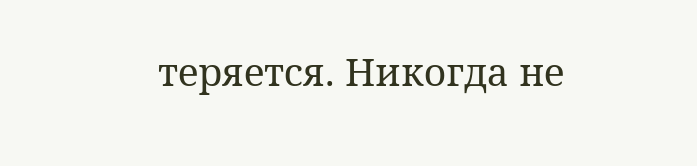теряется. Никогда не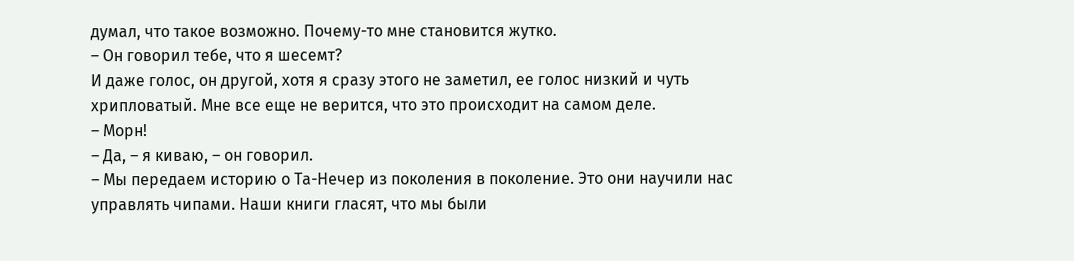думал, что такое возможно. Почему-то мне становится жутко.
– Он говорил тебе, что я шесемт?
И даже голос, он другой, хотя я сразу этого не заметил, ее голос низкий и чуть хрипловатый. Мне все еще не верится, что это происходит на самом деле.
– Морн!
– Да, – я киваю, – он говорил.
– Мы передаем историю о Та-Нечер из поколения в поколение. Это они научили нас управлять чипами. Наши книги гласят, что мы были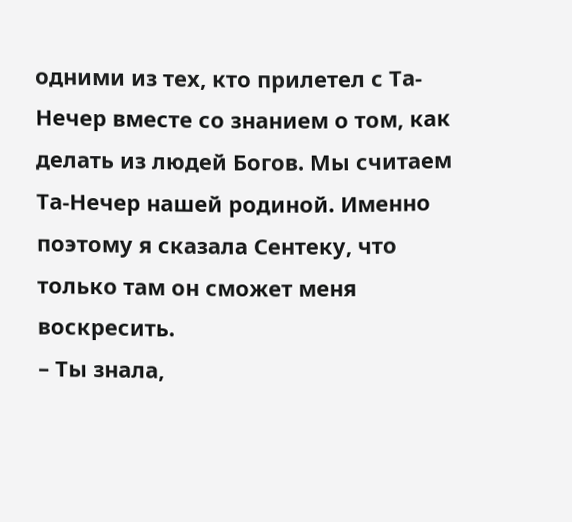одними из тех, кто прилетел с Та-Нечер вместе со знанием о том, как делать из людей Богов. Мы считаем Та-Нечер нашей родиной. Именно поэтому я сказала Сентеку, что только там он сможет меня воскресить.
– Ты знала,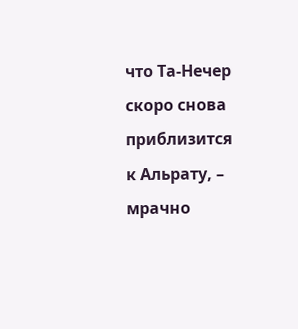что Та-Нечер скоро снова приблизится к Альрату, – мрачно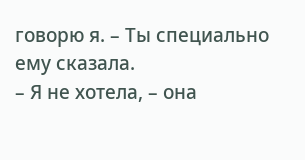говорю я. – Ты специально ему сказала.
– Я не хотела, – она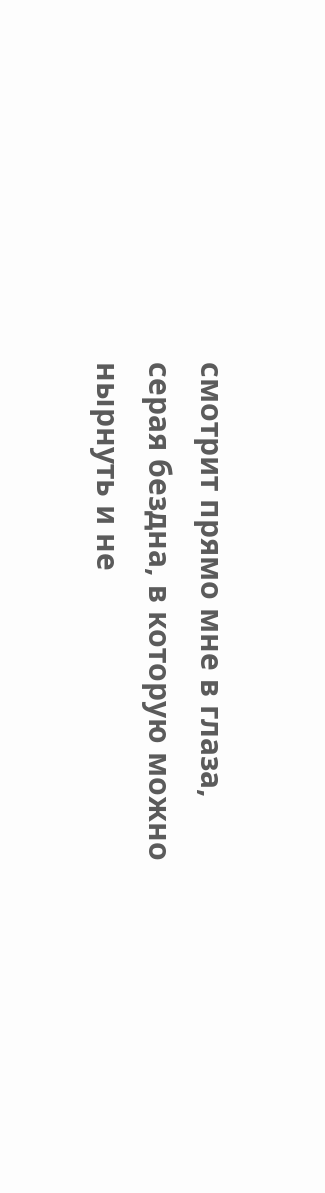смотрит прямо мне в глаза, серая бездна, в которую можно нырнуть и не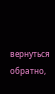вернуться обратно,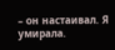– он настаивал. Я умирала.